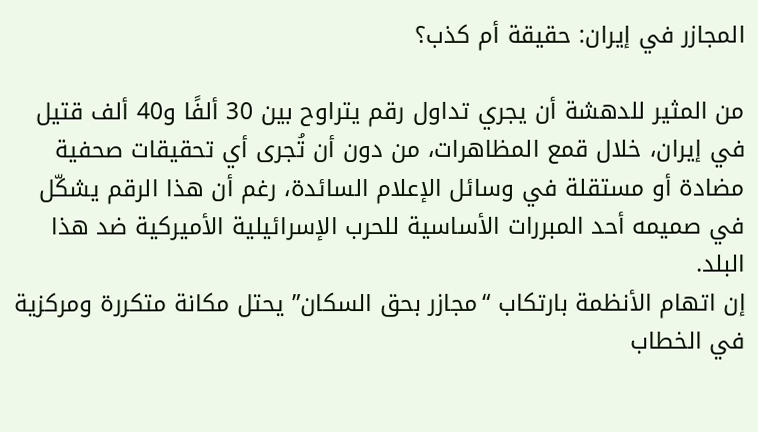المجازر في إيران: حقيقة أم كذب؟

من المثير للدهشة أن يجري تداول رقم يتراوح بين 30 ألفًا و40 ألف قتيل في إيران، خلال قمع المظاهرات، من دون أن تُجرى أي تحقيقات صحفية مضادة أو مستقلة في وسائل الإعلام السائدة، رغم أن هذا الرقم يشكّل في صميمه أحد المبررات الأساسية للحرب الإسرائيلية الأميركية ضد هذا البلد.
إن اتهام الأنظمة بارتكاب “مجازر بحق السكان” يحتل مكانة متكررة ومركزية في الخطاب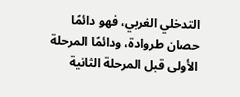التدخلي الغربي، فهو دائمًا حصان طروادة، ودائمًا المرحلة الأولى قبل المرحلة الثانية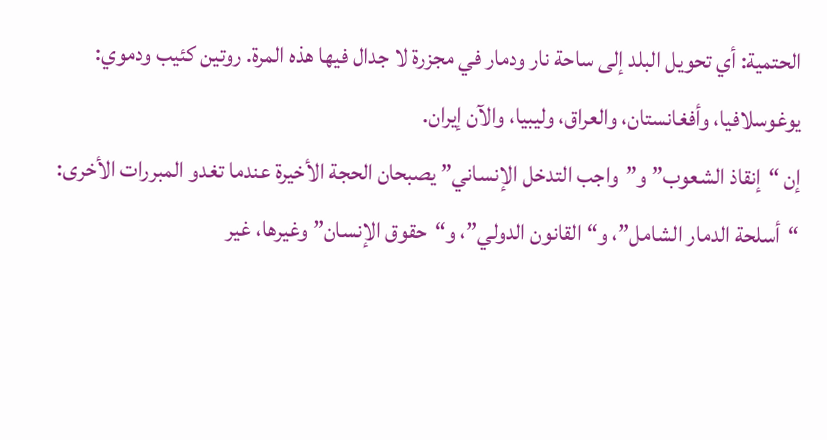الحتمية: أي تحويل البلد إلى ساحة نار ودمار في مجزرة لا جدال فيها هذه المرة. روتين كئيب ودموي: يوغوسلافيا، وأفغانستان، والعراق، وليبيا، والآن إيران.
إن “إنقاذ الشعوب” و”واجب التدخل الإنساني” يصبحان الحجة الأخيرة عندما تغدو المبررات الأخرى: “أسلحة الدمار الشامل”، و“القانون الدولي”، و“حقوق الإنسان” وغيرها، غير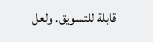قابلة للتسويق. ولعل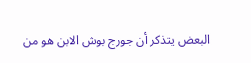البعض يتذكر أن جورج بوش الابن هو من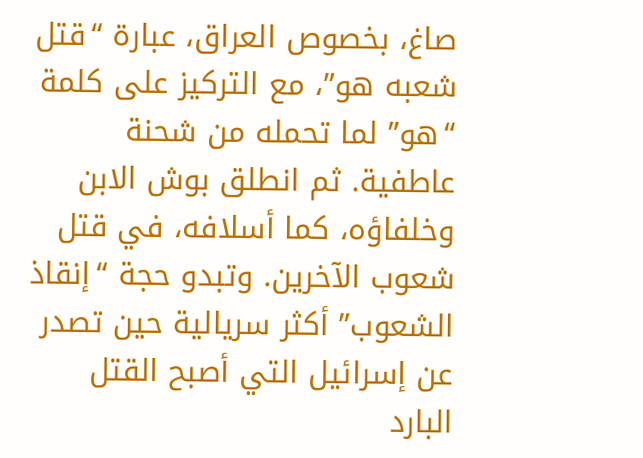صاغ، بخصوص العراق، عبارة “قتل شعبه هو”، مع التركيز على كلمة “هو” لما تحمله من شحنة عاطفية. ثم انطلق بوش الابن وخلفاؤه، كما أسلافه، في قتل شعوب الآخرين. وتبدو حجة “إنقاذ الشعوب” أكثر سريالية حين تصدر عن إسرائيل التي أصبح القتل البارد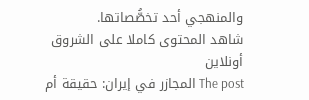والمنهجي أحد تخصُّصاتها.
شاهد المحتوى كاملا على الشروق أونلاين
The post المجازر في إيران: حقيقة أم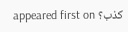كذب؟ appeared first on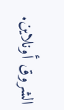الشروق أونلاين.